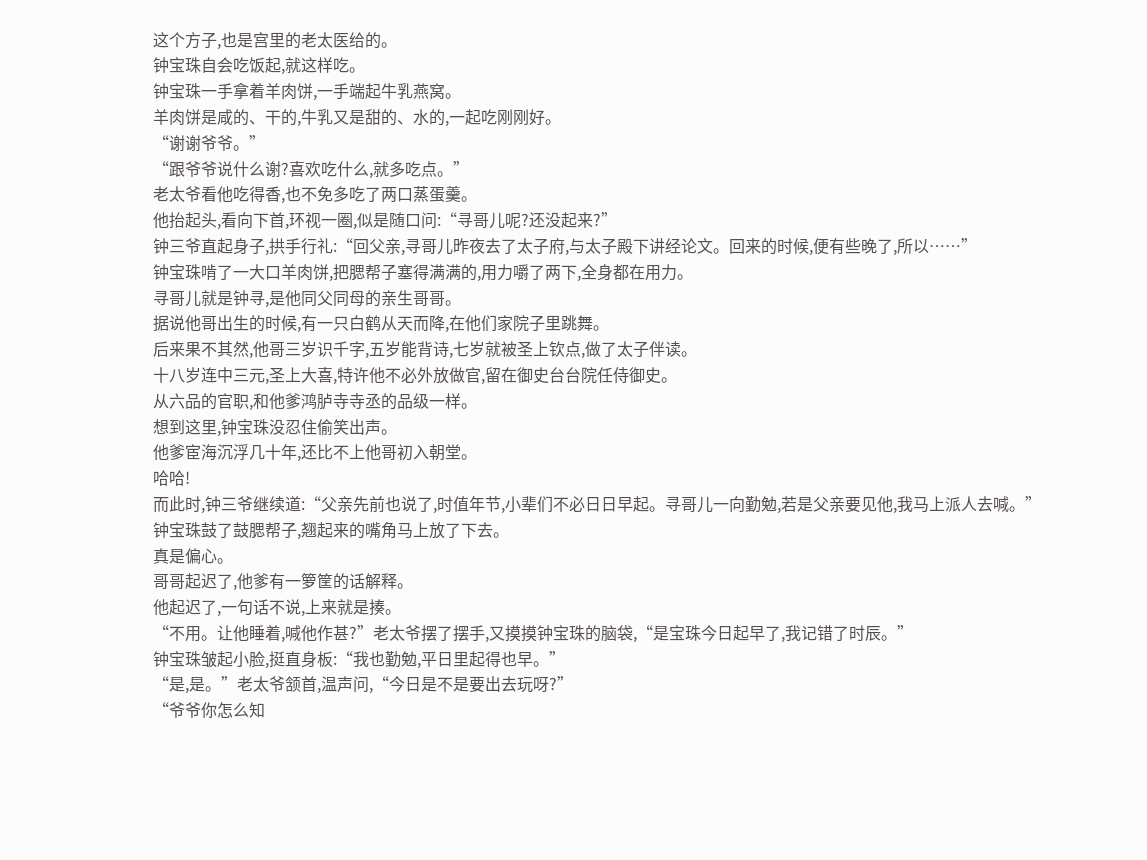这个方子,也是宫里的老太医给的。
钟宝珠自会吃饭起,就这样吃。
钟宝珠一手拿着羊肉饼,一手端起牛乳燕窝。
羊肉饼是咸的、干的,牛乳又是甜的、水的,一起吃刚刚好。
“谢谢爷爷。”
“跟爷爷说什么谢?喜欢吃什么,就多吃点。”
老太爷看他吃得香,也不免多吃了两口蒸蛋羹。
他抬起头,看向下首,环视一圈,似是随口问:“寻哥儿呢?还没起来?”
钟三爷直起身子,拱手行礼:“回父亲,寻哥儿昨夜去了太子府,与太子殿下讲经论文。回来的时候,便有些晚了,所以……”
钟宝珠啃了一大口羊肉饼,把腮帮子塞得满满的,用力嚼了两下,全身都在用力。
寻哥儿就是钟寻,是他同父同母的亲生哥哥。
据说他哥出生的时候,有一只白鹤从天而降,在他们家院子里跳舞。
后来果不其然,他哥三岁识千字,五岁能背诗,七岁就被圣上钦点,做了太子伴读。
十八岁连中三元,圣上大喜,特许他不必外放做官,留在御史台台院任侍御史。
从六品的官职,和他爹鸿胪寺寺丞的品级一样。
想到这里,钟宝珠没忍住偷笑出声。
他爹宦海沉浮几十年,还比不上他哥初入朝堂。
哈哈!
而此时,钟三爷继续道:“父亲先前也说了,时值年节,小辈们不必日日早起。寻哥儿一向勤勉,若是父亲要见他,我马上派人去喊。”
钟宝珠鼓了鼓腮帮子,翘起来的嘴角马上放了下去。
真是偏心。
哥哥起迟了,他爹有一箩筐的话解释。
他起迟了,一句话不说,上来就是揍。
“不用。让他睡着,喊他作甚?”老太爷摆了摆手,又摸摸钟宝珠的脑袋,“是宝珠今日起早了,我记错了时辰。”
钟宝珠皱起小脸,挺直身板:“我也勤勉,平日里起得也早。”
“是,是。”老太爷颔首,温声问,“今日是不是要出去玩呀?”
“爷爷你怎么知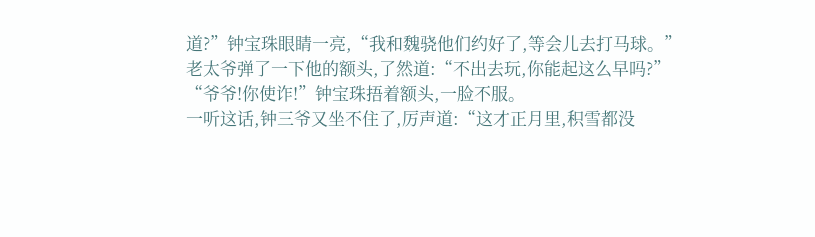道?”钟宝珠眼睛一亮,“我和魏骁他们约好了,等会儿去打马球。”
老太爷弹了一下他的额头,了然道:“不出去玩,你能起这么早吗?”
“爷爷!你使诈!”钟宝珠捂着额头,一脸不服。
一听这话,钟三爷又坐不住了,厉声道:“这才正月里,积雪都没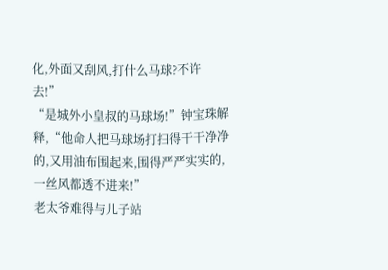化,外面又刮风,打什么马球?不许去!”
“是城外小皇叔的马球场!”钟宝珠解释,“他命人把马球场打扫得干干净净的,又用油布围起来,围得严严实实的,一丝风都透不进来!”
老太爷难得与儿子站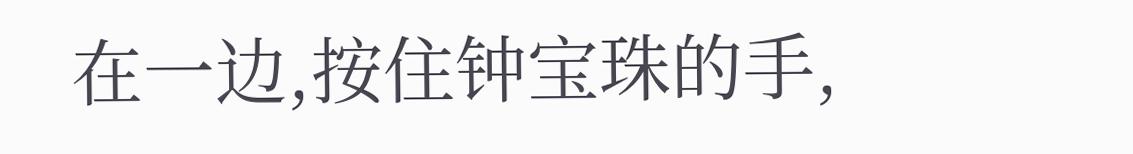在一边,按住钟宝珠的手,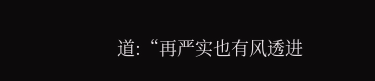道:“再严实也有风透进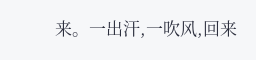来。一出汗,一吹风,回来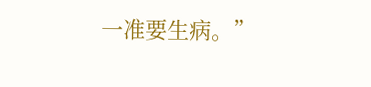一准要生病。”